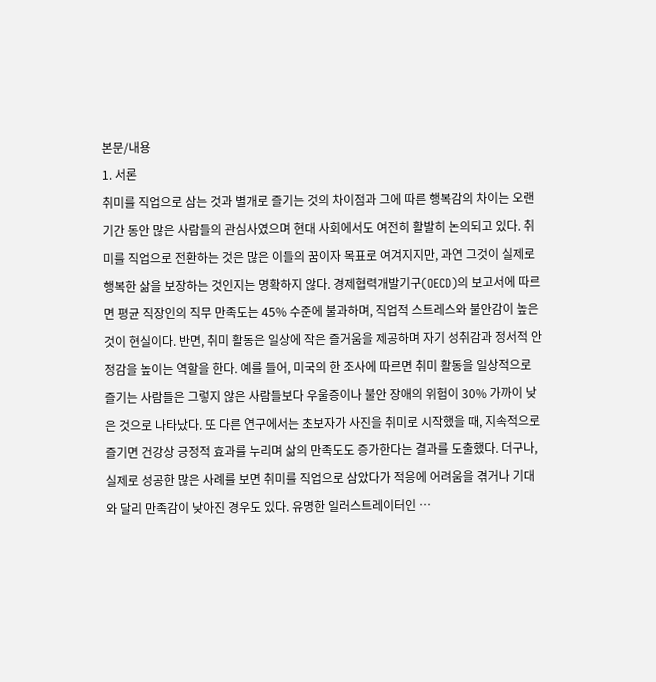본문/내용
1. 서론
취미를 직업으로 삼는 것과 별개로 즐기는 것의 차이점과 그에 따른 행복감의 차이는 오랜 기간 동안 많은 사람들의 관심사였으며 현대 사회에서도 여전히 활발히 논의되고 있다. 취미를 직업으로 전환하는 것은 많은 이들의 꿈이자 목표로 여겨지지만, 과연 그것이 실제로 행복한 삶을 보장하는 것인지는 명확하지 않다. 경제협력개발기구(OECD)의 보고서에 따르면 평균 직장인의 직무 만족도는 45% 수준에 불과하며, 직업적 스트레스와 불안감이 높은 것이 현실이다. 반면, 취미 활동은 일상에 작은 즐거움을 제공하며 자기 성취감과 정서적 안정감을 높이는 역할을 한다. 예를 들어, 미국의 한 조사에 따르면 취미 활동을 일상적으로 즐기는 사람들은 그렇지 않은 사람들보다 우울증이나 불안 장애의 위험이 30% 가까이 낮은 것으로 나타났다. 또 다른 연구에서는 초보자가 사진을 취미로 시작했을 때, 지속적으로 즐기면 건강상 긍정적 효과를 누리며 삶의 만족도도 증가한다는 결과를 도출했다. 더구나, 실제로 성공한 많은 사례를 보면 취미를 직업으로 삼았다가 적응에 어려움을 겪거나 기대와 달리 만족감이 낮아진 경우도 있다. 유명한 일러스트레이터인 …